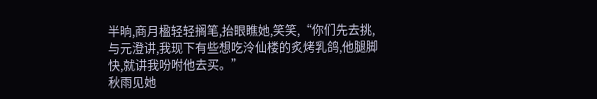半晌,商月楹轻轻搁笔,抬眼瞧她,笑笑,“你们先去挑,与元澄讲,我现下有些想吃泠仙楼的炙烤乳鸽,他腿脚快,就讲我吩咐他去买。”
秋雨见她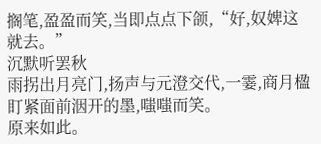搁笔,盈盈而笑,当即点点下颌,“好,奴婢这就去。”
沉默听罢秋
雨拐出月亮门,扬声与元澄交代,一霎,商月楹盯紧面前洇开的墨,嗤嗤而笑。
原来如此。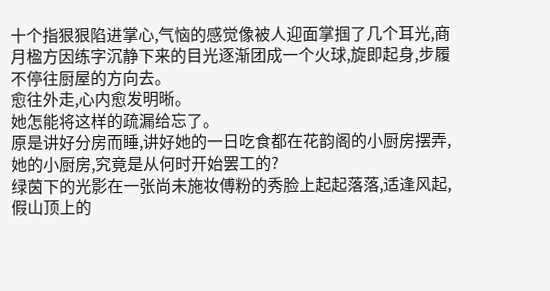十个指狠狠陷进掌心,气恼的感觉像被人迎面掌掴了几个耳光,商月楹方因练字沉静下来的目光逐渐团成一个火球,旋即起身,步履不停往厨屋的方向去。
愈往外走,心内愈发明晰。
她怎能将这样的疏漏给忘了。
原是讲好分房而睡,讲好她的一日吃食都在花韵阁的小厨房摆弄,她的小厨房,究竟是从何时开始罢工的?
绿茵下的光影在一张尚未施妆傅粉的秀脸上起起落落,适逢风起,假山顶上的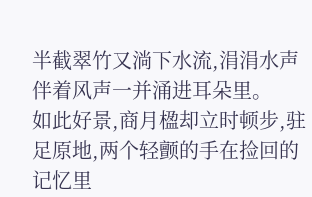半截翠竹又淌下水流,涓涓水声伴着风声一并涌进耳朵里。
如此好景,商月楹却立时顿步,驻足原地,两个轻颤的手在捡回的记忆里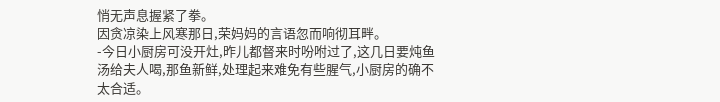悄无声息握紧了拳。
因贪凉染上风寒那日,荣妈妈的言语忽而响彻耳畔。
-今日小厨房可没开灶,昨儿都督来时吩咐过了,这几日要炖鱼汤给夫人喝,那鱼新鲜,处理起来难免有些腥气,小厨房的确不太合适。